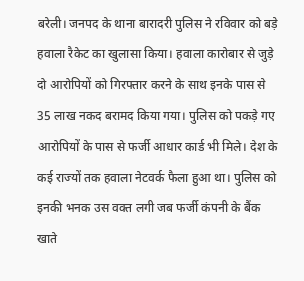बरेली। जनपद के थाना बारादरी पुलिस ने रविवार को बड़े हवाला रैकेट का खुलासा किया। हवाला कारोबार से जुड़े दो आरोपियों को गिरफ्तार करने के साथ इनके पास से 35 लाख नकद बरामद किया गया। पुलिस को पकड़े गए आरोपियों के पास से फर्जी आधार कार्ड भी मिले। देश के कई राज्यों तक हवाला नेटवर्क फैला हुआ था। पुलिस को इनकी भनक उस वक्त लगी जब फर्जी कंपनी के बैंक खाते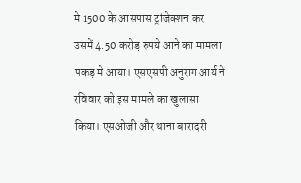मे 1500 के आसपास ट्रांजेक्शन कर उसमें 4.50 करोड़ रुपये आने का मामला पकड़ मे आया। एसएसपी अनुराग आर्य ने रविवार को इस मामले का खुलासा किया। एसओजी और थाना बारादरी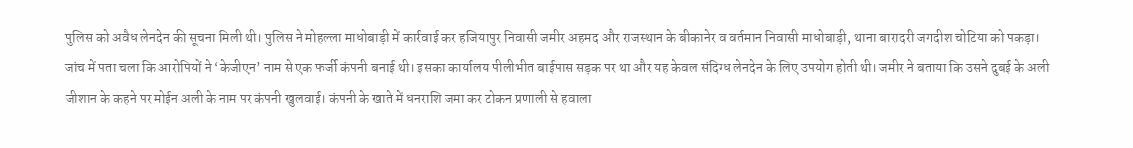पुलिस को अवैध लेनदेन की सूचना मिली थी। पुलिस ने मोहल्ला माधोबाड़ी में कार्रवाई कर हजियापुर निवासी जमीर अहमद और राजस्थान के बीकानेर व वर्तमान निवासी माधोबाड़ी, थाना बारादरी जगदीश चोटिया को पकड़ा। जांच में पता चला कि आरोपियों ने ‘केजीएन’ नाम से एक फर्जी कंपनी बनाई थी। इसका कार्यालय पीलीभीत बाईपास सड़क पर था और यह केवल संदिग्ध लेनदेन के लिए उपयोग होती थी। जमीर ने बताया कि उसने दुबई के अली जीशान के कहने पर मोईन अली के नाम पर कंपनी खुलवाई। कंपनी के खाते में धनराशि जमा कर टोकन प्रणाली से हवाला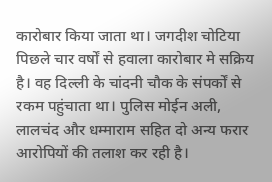कारोबार किया जाता था। जगदीश चोटिया पिछले चार वर्षों से हवाला कारोबार मे सक्रिय है। वह दिल्ली के चांदनी चौक के संपर्कों से रकम पहुंचाता था। पुलिस मोईन अली, लालचंद और धम्माराम सहित दो अन्य फरार आरोपियों की तलाश कर रही है।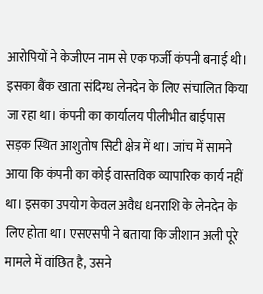आरोपियों ने केजीएन नाम से एक फर्जी कंपनी बनाई थी। इसका बैंक खाता संदिग्ध लेनदेन के लिए संचालित किया जा रहा था। कंपनी का कार्यालय पीलीभीत बाईपास सड़क स्थित आशुतोष सिटी क्षेत्र में था। जांच में सामने आया कि कंपनी का कोई वास्तविक व्यापारिक कार्य नहीं था। इसका उपयोग केवल अवैध धनराशि के लेनदेन के लिए होता था। एसएसपी ने बताया कि जीशान अली पूरे मामले में वांछित है, उसने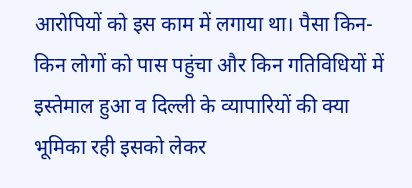आरोपियों को इस काम में लगाया था। पैसा किन-किन लोगों को पास पहुंचा और किन गतिविधियों में इस्तेमाल हुआ व दिल्ली के व्यापारियों की क्या भूमिका रही इसको लेकर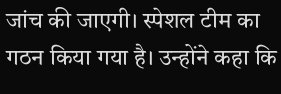जांच की जाएगी। स्पेशल टीम का गठन किया गया है। उन्होंने कहा कि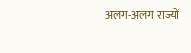अलग-अलग राज्यों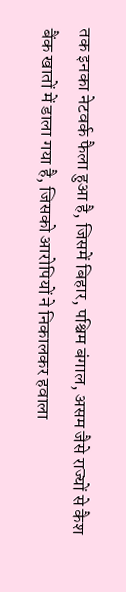तक इनका नेटवर्क फैला हुआ है, जिसमें बिहार, पश्चिम बंगाल, असम जैसे राज्यों से कैश बैंक खातों में डाला गया है, जिसको आरोपियों ने निकालकर हवाला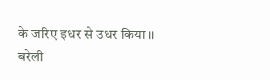के जरिए इधर से उधर किया।।
बरेली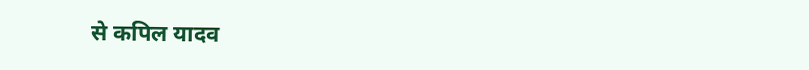से कपिल यादव